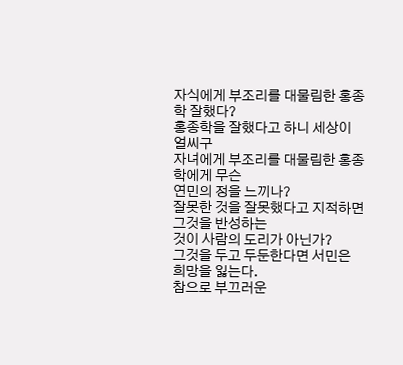자식에게 부조리를 대물림한 홍종학 잘했다?
홍종학을 잘했다고 하니 세상이 얼씨구
자녀에게 부조리를 대물림한 홍종학에게 무슨
연민의 정을 느끼나?
잘못한 것을 잘못했다고 지적하면 그것을 반성하는
것이 사람의 도리가 아닌가?
그것을 두고 두둔한다면 서민은 희망을 잃는다.
참으로 부끄러운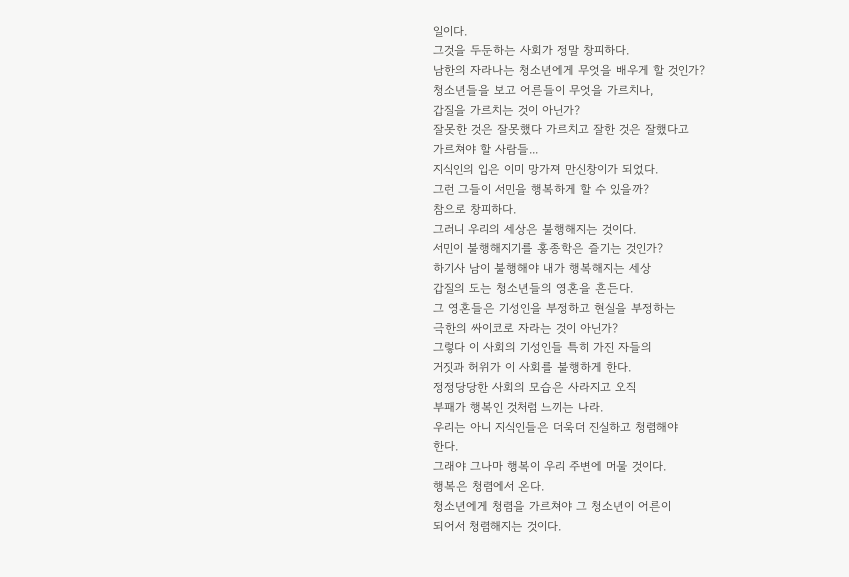일이다.
그것을 두둔하는 사회가 정말 창피하다.
남한의 자라나는 청소년에게 무엇을 배우게 할 것인가?
청소년들을 보고 어른들이 무엇을 가르치나,
갑질을 가르치는 것이 아닌가?
잘못한 것은 잘못했다 가르치고 잘한 것은 잘했다고
가르쳐야 할 사람들...
지식인의 입은 이미 망가져 만신창이가 되었다.
그런 그들이 서민을 행복하게 할 수 있을까?
참으로 창피하다.
그러니 우리의 세상은 불행해지는 것이다.
서민이 불행해지기를 홍종학은 즐기는 것인가?
하기사 남이 불행해야 내가 행복해지는 세상
갑질의 도는 청소년들의 영혼을 흔든다.
그 영혼들은 기성인을 부정하고 현실을 부정하는
극한의 싸이코로 자라는 것이 아닌가?
그렇다 이 사회의 기성인들 특히 가진 자들의
거짓과 허위가 이 사회를 불행하게 한다.
정정당당한 사회의 모습은 사라지고 오직
부패가 행복인 것처럼 느끼는 나라.
우리는 아니 지식인들은 더욱더 진실하고 청렴해야
한다.
그래야 그나마 행복이 우리 주변에 머물 것이다.
행복은 청렴에서 온다.
청소년에게 청렴을 가르쳐야 그 청소년이 어른이
되어서 청렴해지는 것이다.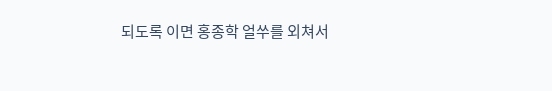되도록 이면 홍종학 얼쑤를 외쳐서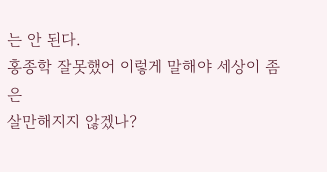는 안 된다.
홍종학 잘못했어 이렇게 말해야 세상이 좀은
살만해지지 않겠나?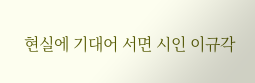현실에 기대어 서면 시인 이규각